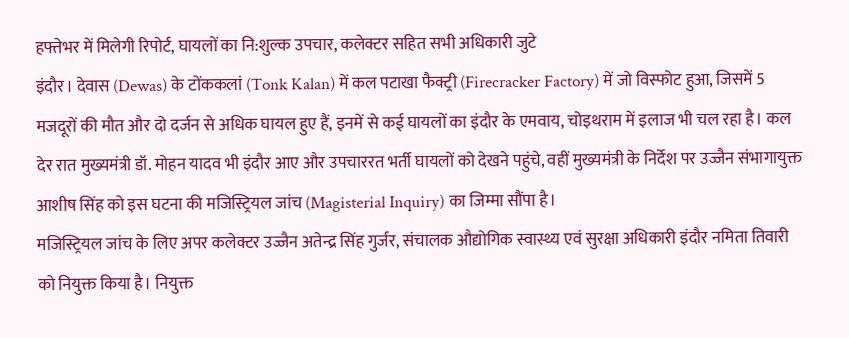हफ्तेभर में मिलेगी रिपोर्ट, घायलों का नि:शुल्क उपचार, कलेक्टर सहित सभी अधिकारी जुटे
इंदौर। देवास (Dewas) के टोंककलां (Tonk Kalan) में कल पटाखा फैक्ट्री (Firecracker Factory) में जो विस्फोट हुआ, जिसमें 5 मजदूरों की मौत और दो दर्जन से अधिक घायल हुए हैं, इनमें से कई घायलों का इंदौर के एमवाय, चोइथराम में इलाज भी चल रहा है। कल देर रात मुख्यमंत्री डॉ. मोहन यादव भी इंदौर आए और उपचाररत भर्ती घायलों को देखने पहुंचे, वहीं मुख्यमंत्री के निर्देश पर उज्जैन संभागायुक्त आशीष सिंह को इस घटना की मजिस्ट्रियल जांच (Magisterial Inquiry) का जिम्मा सौंपा है।
मजिस्ट्रियल जांच के लिए अपर कलेक्टर उज्जैन अतेन्द्र सिंह गुर्जर, संचालक औद्योगिक स्वास्थ्य एवं सुरक्षा अधिकारी इंदौर नमिता तिवारी को नियुक्त किया है। नियुक्त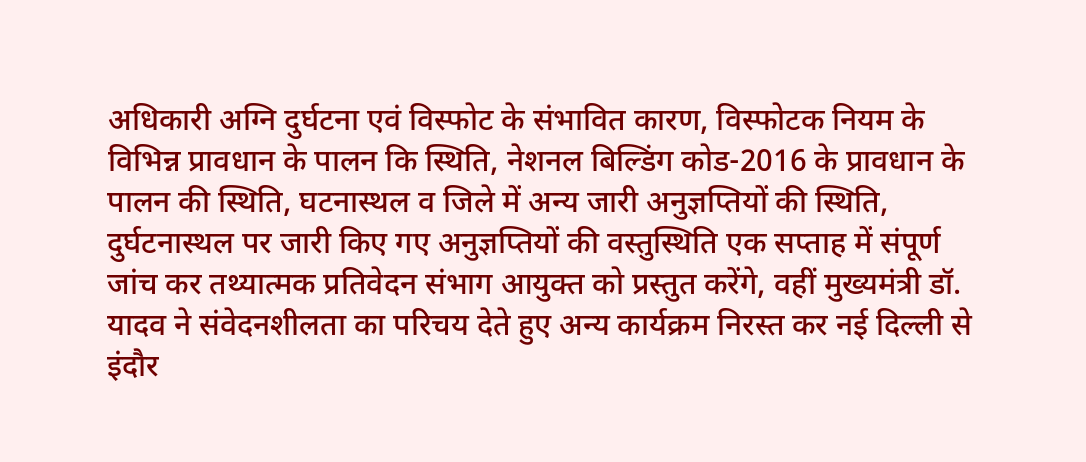अधिकारी अग्नि दुर्घटना एवं विस्फोट के संभावित कारण, विस्फोटक नियम के विभिन्न प्रावधान के पालन कि स्थिति, नेशनल बिल्डिंग कोड-2016 के प्रावधान के पालन की स्थिति, घटनास्थल व जिले में अन्य जारी अनुज्ञप्तियों की स्थिति, दुर्घटनास्थल पर जारी किए गए अनुज्ञप्तियों की वस्तुस्थिति एक सप्ताह में संपूर्ण जांच कर तथ्यात्मक प्रतिवेदन संभाग आयुक्त को प्रस्तुत करेंगे, वहीं मुख्यमंत्री डॉ. यादव ने संवेदनशीलता का परिचय देते हुए अन्य कार्यक्रम निरस्त कर नई दिल्ली से इंदौर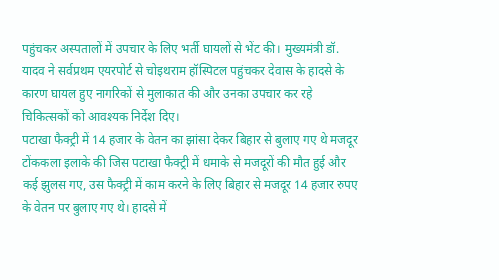पहुंचकर अस्पतालों में उपचार के लिए भर्ती घायलों से भेंट की। मुख्यमंत्री डॉ. यादव ने सर्वप्रथम एयरपोर्ट से चोइथराम हॉस्पिटल पहुंचकर देवास के हादसे के कारण घायल हुए नागरिकों से मुलाकात की और उनका उपचार कर रहे चिकित्सकों को आवश्यक निर्देश दिए।
पटाखा फैक्ट्री में 14 हजार के वेतन का झांसा देकर बिहार से बुलाए गए थे मजदूर
टोंककला इलाके की जिस पटाखा फैक्ट्री में धमाके से मजदूरों की मौत हुई और कई झुलस गए, उस फैक्ट्री में काम करने के लिए बिहार से मजदूर 14 हजार रुपए के वेतन पर बुलाए गए थे। हादसे में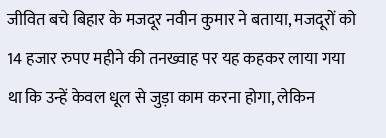जीवित बचे बिहार के मजदूर नवीन कुमार ने बताया, मजदूरों को 14 हजार रुपए महीने की तनख्वाह पर यह कहकर लाया गया था कि उन्हें केवल धूल से जुड़ा काम करना होगा, लेकिन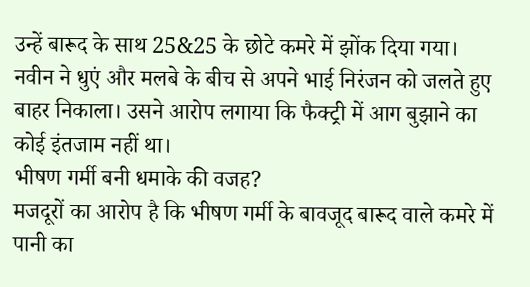उन्हें बारूद के साथ 25&25 के छोटे कमरे में झोंक दिया गया। नवीन ने धुएं और मलबे के बीच से अपने भाई निरंजन को जलते हुए बाहर निकाला। उसने आरोप लगाया कि फैक्ट्री में आग बुझाने का कोई इंतजाम नहीं था।
भीषण गर्मी बनी धमाके की वजह?
मजदूरों का आरोप है कि भीषण गर्मी के बावजूद बारूद वाले कमरे में पानी का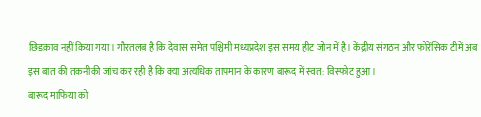छिडक़ाव नहीं किया गया। गौरतलब है कि देवास समेत पश्चिमी मध्यप्रदेश इस समय हीट जोन में है। केंद्रीय संगठन और फोरेंसिक टीमें अब इस बात की तकनीकी जांच कर रही है कि क्या अत्यधिक तापमान के कारण बारूद में स्वत: विस्फोट हुआ।
बारूद माफिया को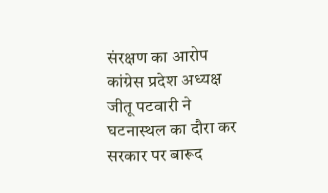संरक्षण का आरोप
कांग्रेस प्रदेश अध्यक्ष जीतू पटवारी ने घटनास्थल का दौरा कर सरकार पर बारूद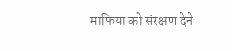माफिया को संरक्षण देने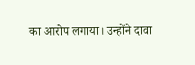का आरोप लगाया। उन्होंने दावा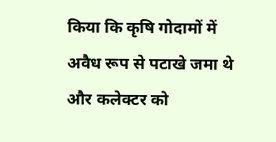किया कि कृषि गोदामों में अवैध रूप से पटाखे जमा थे और कलेक्टर को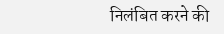निलंबित करने की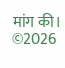मांग की।
©2026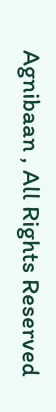Agnibaan , All Rights Reserved